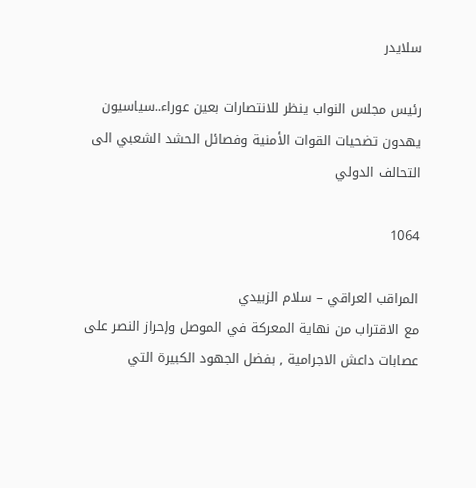سلايدر

رئيس مجلس النواب ينظر للانتصارات بعين عوراء..سياسيون يهدون تضحيات القوات الأمنية وفصائل الحشد الشعبي الى التحالف الدولي

1064

المراقب العراقي – سلام الزبيدي
مع الاقتراب من نهاية المعركة في الموصل وإحراز النصر على عصابات داعش الاجرامية , بفضل الجهود الكبيرة التي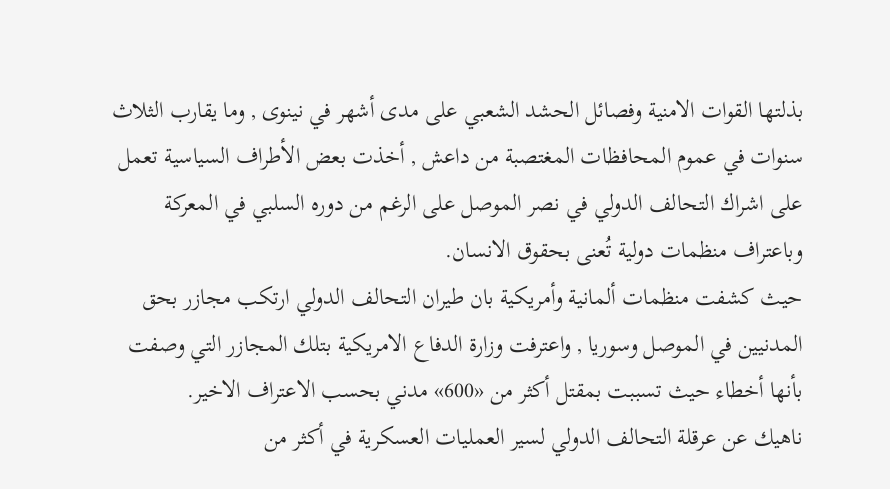بذلتها القوات الامنية وفصائل الحشد الشعبي على مدى أشهر في نينوى , وما يقارب الثلاث سنوات في عموم المحافظات المغتصبة من داعش , أخذت بعض الأطراف السياسية تعمل على اشراك التحالف الدولي في نصر الموصل على الرغم من دوره السلبي في المعركة وباعتراف منظمات دولية تُعنى بحقوق الانسان.
حيث كشفت منظمات ألمانية وأمريكية بان طيران التحالف الدولي ارتكب مجازر بحق المدنيين في الموصل وسوريا , واعترفت وزارة الدفاع الامريكية بتلك المجازر التي وصفت بأنها أخطاء حيث تسببت بمقتل أكثر من «600» مدني بحسب الاعتراف الاخير.
ناهيك عن عرقلة التحالف الدولي لسير العمليات العسكرية في أكثر من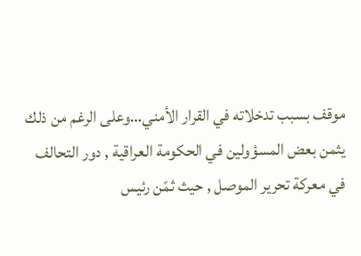موقف بسبب تدخلاته في القرار الأمني…وعلى الرغم من ذلك يثمن بعض المسؤولين في الحكومة العراقية , دور التحالف في معركة تحرير الموصل , حيث ثمّن رئيس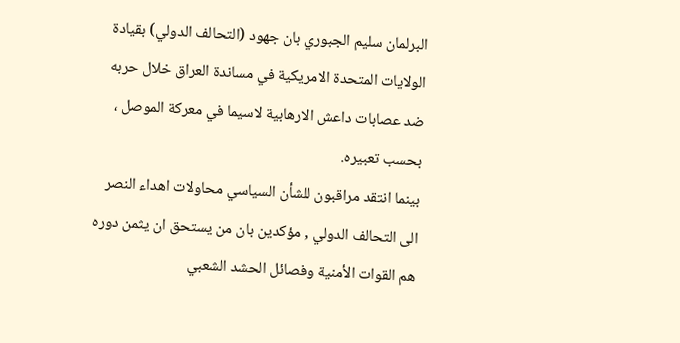البرلمان سليم الجبوري بان جهود (التحالف الدولي) بقيادة الولايات المتحدة الامريكية في مساندة العراق خلال حربه ضد عصابات داعش الارهابية لاسيما في معركة الموصل ، بحسب تعبيره.
بينما انتقد مراقبون للشأن السياسي محاولات اهداء النصر الى التحالف الدولي , مؤكدين بان من يستحق ان يثمن دوره هم القوات الأمنية وفصائل الحشد الشعبي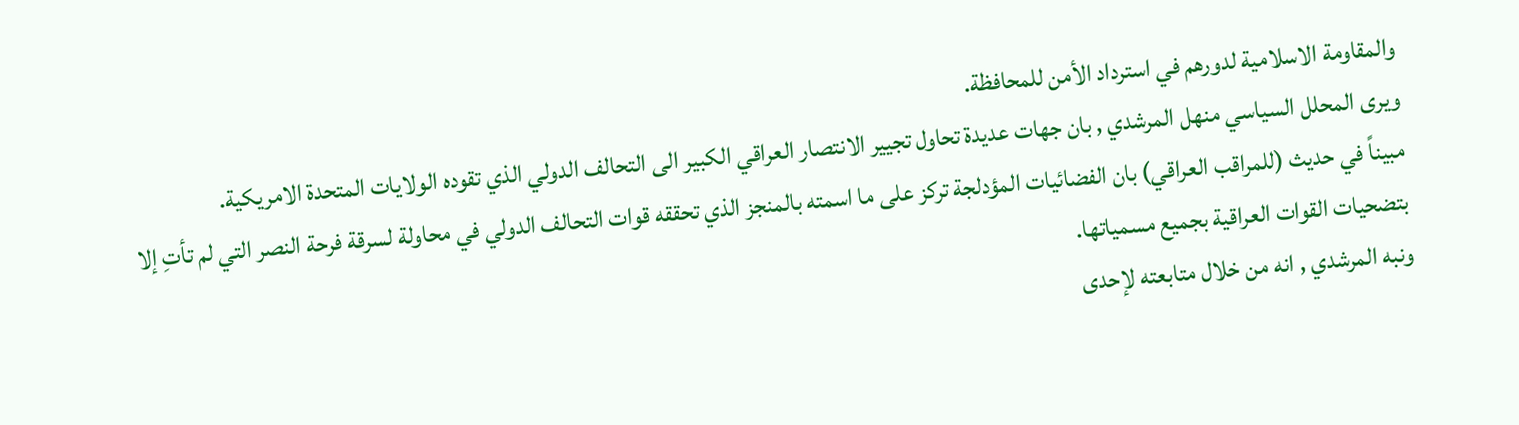والمقاومة الاسلامية لدورهم في استرداد الأمن للمحافظة.
ويرى المحلل السياسي منهل المرشدي , بان جهات عديدة تحاول تجيير الانتصار العراقي الكبير الى التحالف الدولي الذي تقوده الولايات المتحدة الامريكية.
مبيناً في حديث (للمراقب العراقي) بان الفضائيات المؤدلجة تركز على ما اسمته بالمنجز الذي تحققه قوات التحالف الدولي في محاولة لسرقة فرحة النصر التي لم تأتِ إلا بتضحيات القوات العراقية بجميع مسمياتها.
ونبه المرشدي , انه من خلال متابعته لإحدى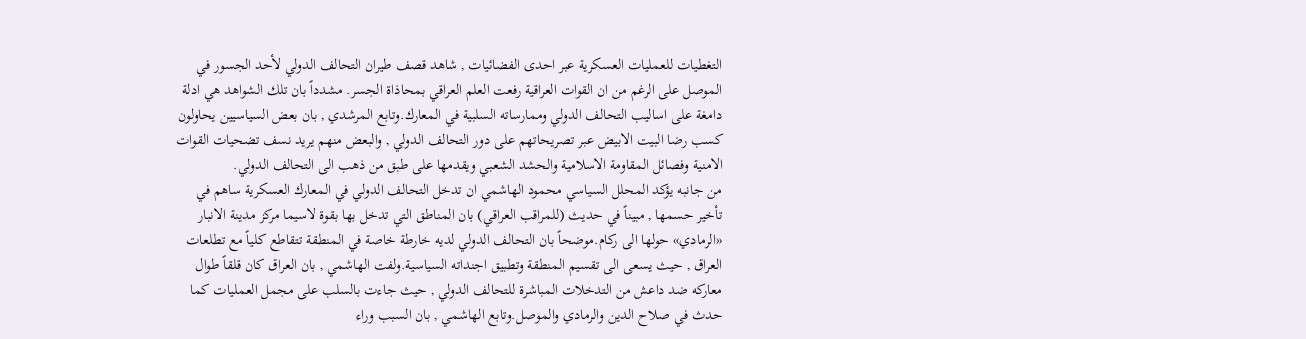التغطيات للعمليات العسكرية عبر احدى الفضائيات , شاهد قصف طيران التحالف الدولي لأحد الجسور في الموصل على الرغم من ان القوات العراقية رفعت العلم العراقي بمحاذاة الجسر. مشدداً بان تلك الشواهد هي ادلة دامغة على اساليب التحالف الدولي وممارساته السلبية في المعارك.وتابع المرشدي , بان بعض السياسيين يحاولون كسب رضا البيت الابيض عبر تصريحاتهم على دور التحالف الدولي , والبعض منهم يريد نسف تضحيات القوات الامنية وفصائل المقاومة الاسلامية والحشد الشعبي ويقدمها على طبق من ذهب الى التحالف الدولي.
من جانبه يؤكد المحلل السياسي محمود الهاشمي ان تدخل التحالف الدولي في المعارك العسكرية ساهم في تأخير حسمها , مبيناً في حديث (للمراقب العراقي) بان المناطق التي تدخل بها بقوة لاسيما مركز مدينة الانبار «الرمادي» حولها الى ركام.موضحاً بان التحالف الدولي لديه خارطة خاصة في المنطقة تتقاطع كلياً مع تطلعات العراق , حيث يسعى الى تقسيم المنطقة وتطبيق اجنداته السياسية.ولفت الهاشمي , بان العراق كان قلقاً طوال معاركه ضد داعش من التدخلات المباشرة للتحالف الدولي , حيث جاءت بالسلب على مجمل العمليات كما حدث في صلاح الدين والرمادي والموصل.وتابع الهاشمي , بان السبب وراء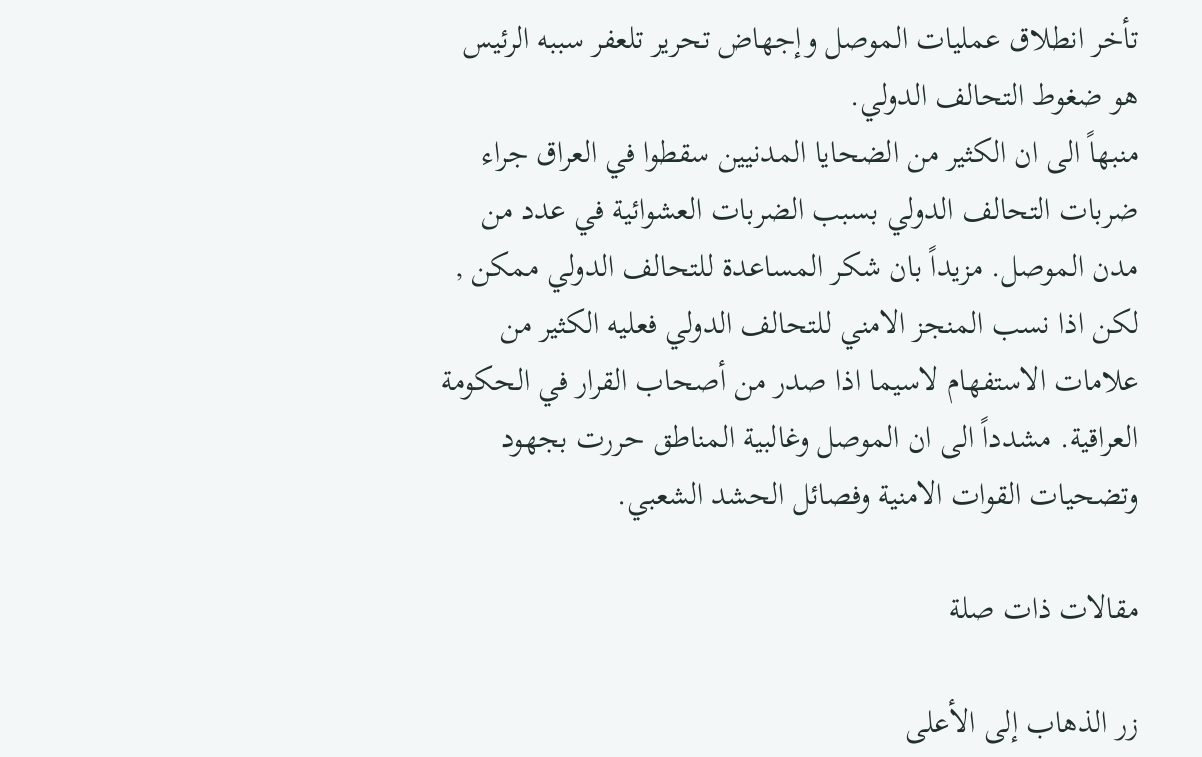تأخر انطلاق عمليات الموصل وإجهاض تحرير تلعفر سببه الرئيس هو ضغوط التحالف الدولي.
منبهاً الى ان الكثير من الضحايا المدنيين سقطوا في العراق جراء ضربات التحالف الدولي بسبب الضربات العشوائية في عدد من مدن الموصل. مزيداً بان شكر المساعدة للتحالف الدولي ممكن , لكن اذا نسب المنجز الامني للتحالف الدولي فعليه الكثير من علامات الاستفهام لاسيما اذا صدر من أصحاب القرار في الحكومة العراقية. مشدداً الى ان الموصل وغالبية المناطق حررت بجهود وتضحيات القوات الامنية وفصائل الحشد الشعبي.

مقالات ذات صلة

زر الذهاب إلى الأعلى